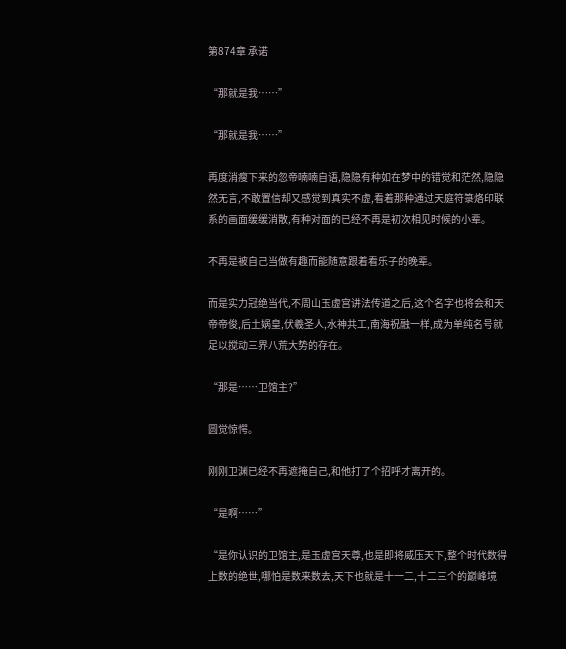第874章 承诺

“那就是我……”

“那就是我……”

再度消瘦下来的忽帝喃喃自语,隐隐有种如在梦中的错觉和茫然,隐隐然无言,不敢置信却又感觉到真实不虚,看着那种通过天庭符箓烙印联系的画面缓缓消散,有种对面的已经不再是初次相见时候的小辈。

不再是被自己当做有趣而能随意跟着看乐子的晚辈。

而是实力冠绝当代,不周山玉虚宫讲法传道之后,这个名字也将会和天帝帝俊,后土娲皇,伏羲圣人,水神共工,南海祝融一样,成为单纯名号就足以搅动三界八荒大势的存在。

“那是……卫馆主?”

圆觉惊愕。

刚刚卫渊已经不再遮掩自己,和他打了个招呼才离开的。

“是啊……”

“是你认识的卫馆主,是玉虚宫天尊,也是即将威压天下,整个时代数得上数的绝世,哪怕是数来数去,天下也就是十一二,十二三个的巅峰境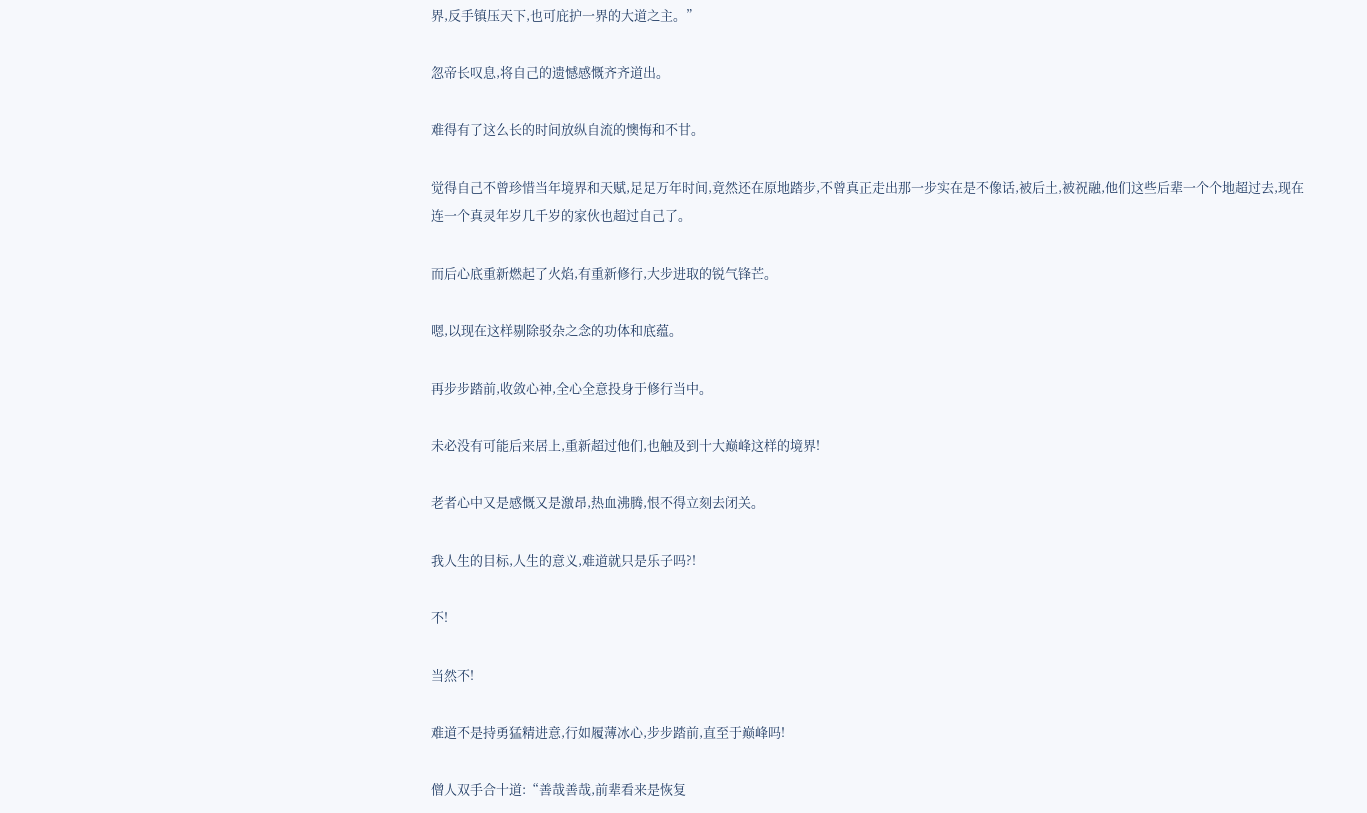界,反手镇压天下,也可庇护一界的大道之主。”

忽帝长叹息,将自己的遗憾感慨齐齐道出。

难得有了这么长的时间放纵自流的懊悔和不甘。

觉得自己不曾珍惜当年境界和天赋,足足万年时间,竟然还在原地踏步,不曾真正走出那一步实在是不像话,被后土,被祝融,他们这些后辈一个个地超过去,现在连一个真灵年岁几千岁的家伙也超过自己了。

而后心底重新燃起了火焰,有重新修行,大步进取的锐气锋芒。

嗯,以现在这样剔除驳杂之念的功体和底蕴。

再步步踏前,收敛心神,全心全意投身于修行当中。

未必没有可能后来居上,重新超过他们,也触及到十大巅峰这样的境界!

老者心中又是感慨又是激昂,热血沸腾,恨不得立刻去闭关。

我人生的目标,人生的意义,难道就只是乐子吗?!

不!

当然不!

难道不是持勇猛精进意,行如履薄冰心,步步踏前,直至于巅峰吗!

僧人双手合十道:“善哉善哉,前辈看来是恢复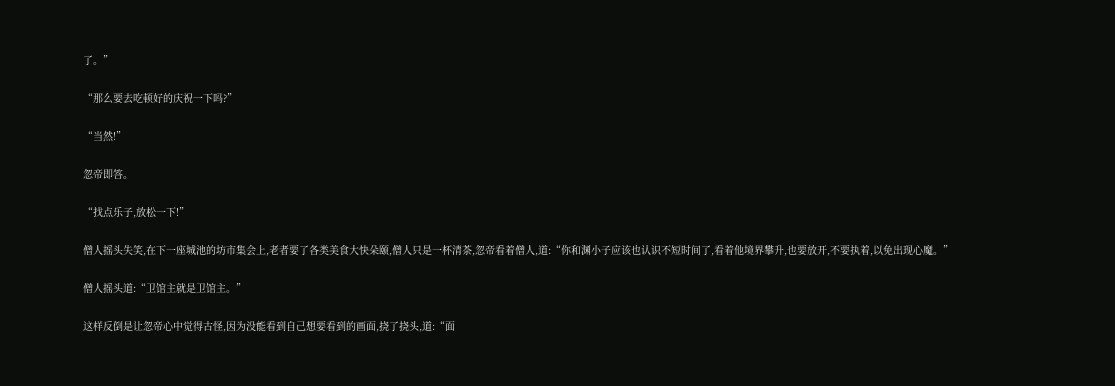了。”

“那么要去吃顿好的庆祝一下吗?”

“当然!”

忽帝即答。

“找点乐子,放松一下!”

僧人摇头失笑,在下一座城池的坊市集会上,老者要了各类美食大快朵颐,僧人只是一杯清茶,忽帝看着僧人,道:“你和渊小子应该也认识不短时间了,看着他境界攀升,也要放开,不要执着,以免出现心魔。”

僧人摇头道:“卫馆主就是卫馆主。”

这样反倒是让忽帝心中觉得古怪,因为没能看到自己想要看到的画面,挠了挠头,道:“面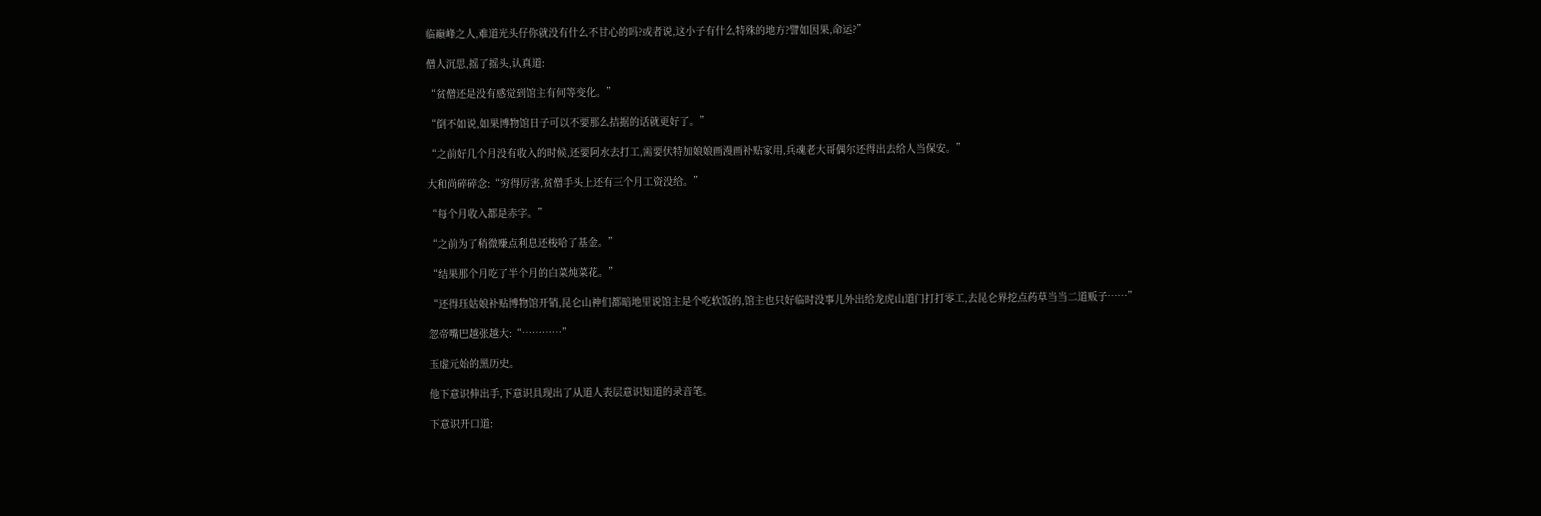临巅峰之人,难道光头仔你就没有什么不甘心的吗?或者说,这小子有什么特殊的地方?譬如因果,命运?”

僧人沉思,摇了摇头,认真道:

“贫僧还是没有感觉到馆主有何等变化。”

“倒不如说,如果博物馆日子可以不要那么拮据的话就更好了。”

“之前好几个月没有收入的时候,还要阿水去打工,需要伏特加娘娘画漫画补贴家用,兵魂老大哥偶尔还得出去给人当保安。”

大和尚碎碎念:“穷得厉害,贫僧手头上还有三个月工资没给。”

“每个月收入都是赤字。”

“之前为了稍微赚点利息还梭哈了基金。”

“结果那个月吃了半个月的白菜炖菜花。”

“还得珏姑娘补贴博物馆开销,昆仑山神们都暗地里说馆主是个吃软饭的,馆主也只好临时没事儿外出给龙虎山道门打打零工,去昆仑界挖点药草当当二道贩子……”

忽帝嘴巴越张越大:“…………”

玉虚元始的黑历史。

他下意识伸出手,下意识具现出了从道人表层意识知道的录音笔。

下意识开口道: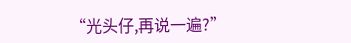“光头仔,再说一遍?”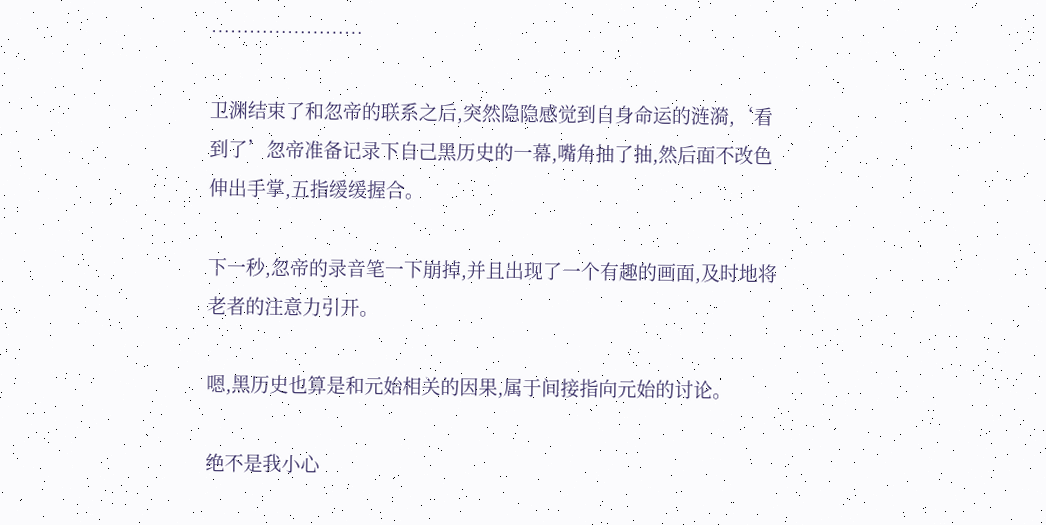……………………

卫渊结束了和忽帝的联系之后,突然隐隐感觉到自身命运的涟漪,‘看到了’忽帝准备记录下自己黑历史的一幕,嘴角抽了抽,然后面不改色伸出手掌,五指缓缓握合。

下一秒,忽帝的录音笔一下崩掉,并且出现了一个有趣的画面,及时地将老者的注意力引开。

嗯,黑历史也算是和元始相关的因果,属于间接指向元始的讨论。

绝不是我小心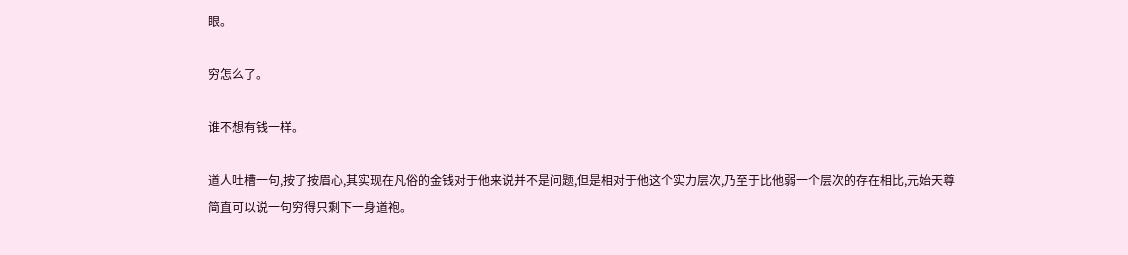眼。

穷怎么了。

谁不想有钱一样。

道人吐槽一句,按了按眉心,其实现在凡俗的金钱对于他来说并不是问题,但是相对于他这个实力层次,乃至于比他弱一个层次的存在相比,元始天尊简直可以说一句穷得只剩下一身道袍。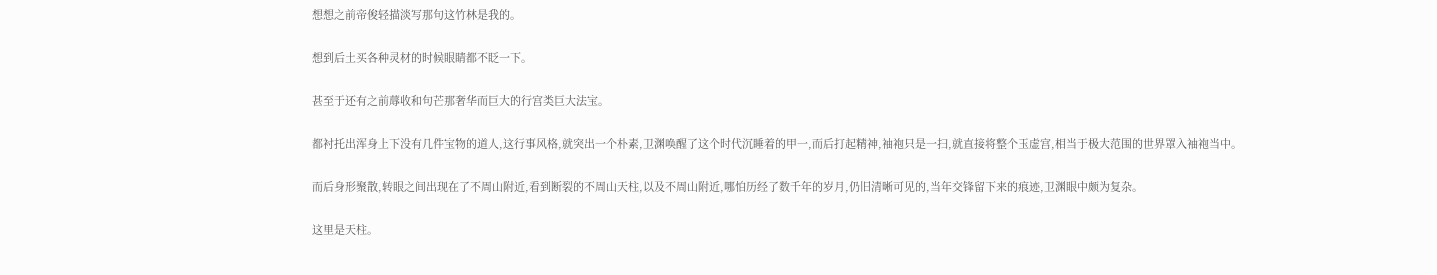想想之前帝俊轻描淡写那句这竹林是我的。

想到后土买各种灵材的时候眼睛都不眨一下。

甚至于还有之前蓐收和句芒那奢华而巨大的行宫类巨大法宝。

都衬托出浑身上下没有几件宝物的道人,这行事风格,就突出一个朴素,卫渊唤醒了这个时代沉睡着的甲一,而后打起精神,袖袍只是一扫,就直接将整个玉虚宫,相当于极大范围的世界罩入袖袍当中。

而后身形聚散,转眼之间出现在了不周山附近,看到断裂的不周山天柱,以及不周山附近,哪怕历经了数千年的岁月,仍旧清晰可见的,当年交锋留下来的痕迹,卫渊眼中颇为复杂。

这里是天柱。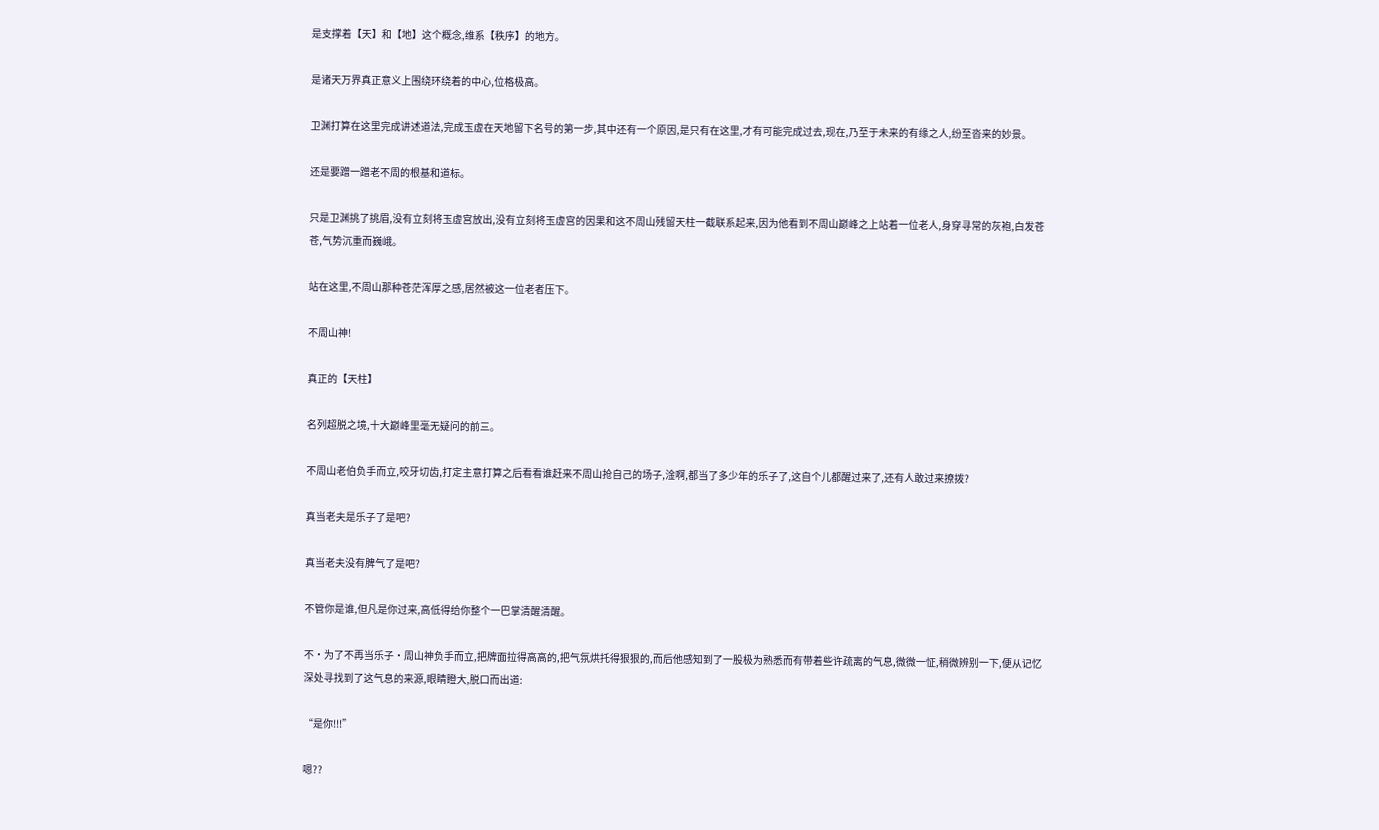是支撑着【天】和【地】这个概念,维系【秩序】的地方。

是诸天万界真正意义上围绕环绕着的中心,位格极高。

卫渊打算在这里完成讲述道法,完成玉虚在天地留下名号的第一步,其中还有一个原因,是只有在这里,才有可能完成过去,现在,乃至于未来的有缘之人,纷至沓来的妙景。

还是要蹭一蹭老不周的根基和道标。

只是卫渊挑了挑眉,没有立刻将玉虚宫放出,没有立刻将玉虚宫的因果和这不周山残留天柱一截联系起来,因为他看到不周山巅峰之上站着一位老人,身穿寻常的灰袍,白发苍苍,气势沉重而巍峨。

站在这里,不周山那种苍茫浑厚之感,居然被这一位老者压下。

不周山神!

真正的【天柱】

名列超脱之境,十大巅峰里毫无疑问的前三。

不周山老伯负手而立,咬牙切齿,打定主意打算之后看看谁赶来不周山抢自己的场子,淦啊,都当了多少年的乐子了,这自个儿都醒过来了,还有人敢过来撩拨?

真当老夫是乐子了是吧?

真当老夫没有脾气了是吧?

不管你是谁,但凡是你过来,高低得给你整个一巴掌清醒清醒。

不·为了不再当乐子·周山神负手而立,把牌面拉得高高的,把气氛烘托得狠狠的,而后他感知到了一股极为熟悉而有带着些许疏离的气息,微微一怔,稍微辨别一下,便从记忆深处寻找到了这气息的来源,眼睛瞪大,脱口而出道:

“是你!!!”

嗯??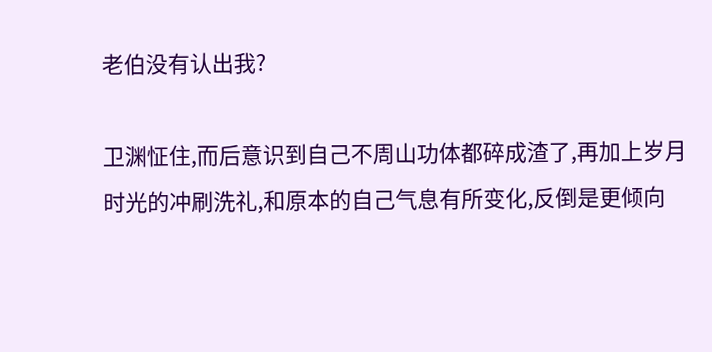老伯没有认出我?

卫渊怔住,而后意识到自己不周山功体都碎成渣了,再加上岁月时光的冲刷洗礼,和原本的自己气息有所变化,反倒是更倾向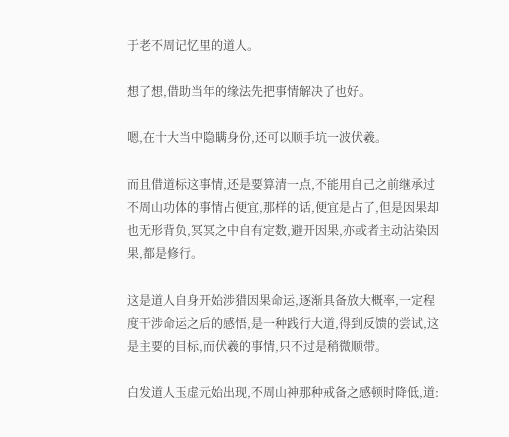于老不周记忆里的道人。

想了想,借助当年的缘法先把事情解决了也好。

嗯,在十大当中隐瞒身份,还可以顺手坑一波伏羲。

而且借道标这事情,还是要算清一点,不能用自己之前继承过不周山功体的事情占便宜,那样的话,便宜是占了,但是因果却也无形背负,冥冥之中自有定数,避开因果,亦或者主动沾染因果,都是修行。

这是道人自身开始涉猎因果命运,逐渐具备放大概率,一定程度干涉命运之后的感悟,是一种践行大道,得到反馈的尝试,这是主要的目标,而伏羲的事情,只不过是稍微顺带。

白发道人玉虚元始出现,不周山神那种戒备之感顿时降低,道: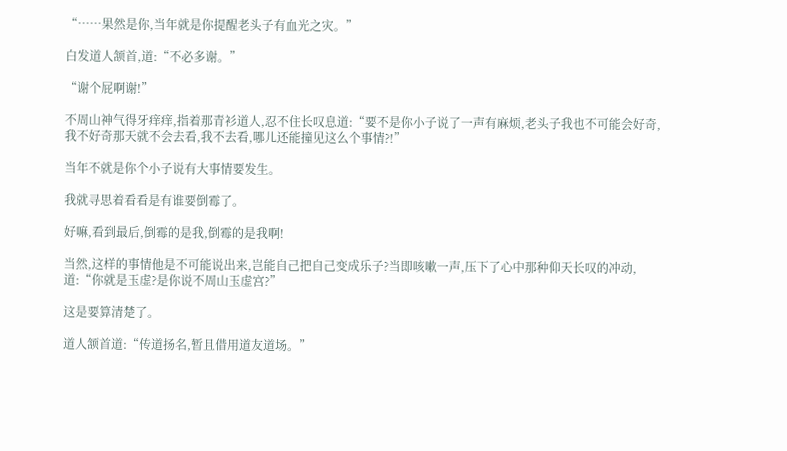“……果然是你,当年就是你提醒老头子有血光之灾。”

白发道人颔首,道:“不必多谢。”

“谢个屁啊谢!”

不周山神气得牙痒痒,指着那青衫道人,忍不住长叹息道:“要不是你小子说了一声有麻烦,老头子我也不可能会好奇,我不好奇那天就不会去看,我不去看,哪儿还能撞见这么个事情?!”

当年不就是你个小子说有大事情要发生。

我就寻思着看看是有谁要倒霉了。

好嘛,看到最后,倒霉的是我,倒霉的是我啊!

当然,这样的事情他是不可能说出来,岂能自己把自己变成乐子?当即咳嗽一声,压下了心中那种仰天长叹的冲动,道:“你就是玉虚?是你说不周山玉虚宫?”

这是要算清楚了。

道人颔首道:“传道扬名,暂且借用道友道场。”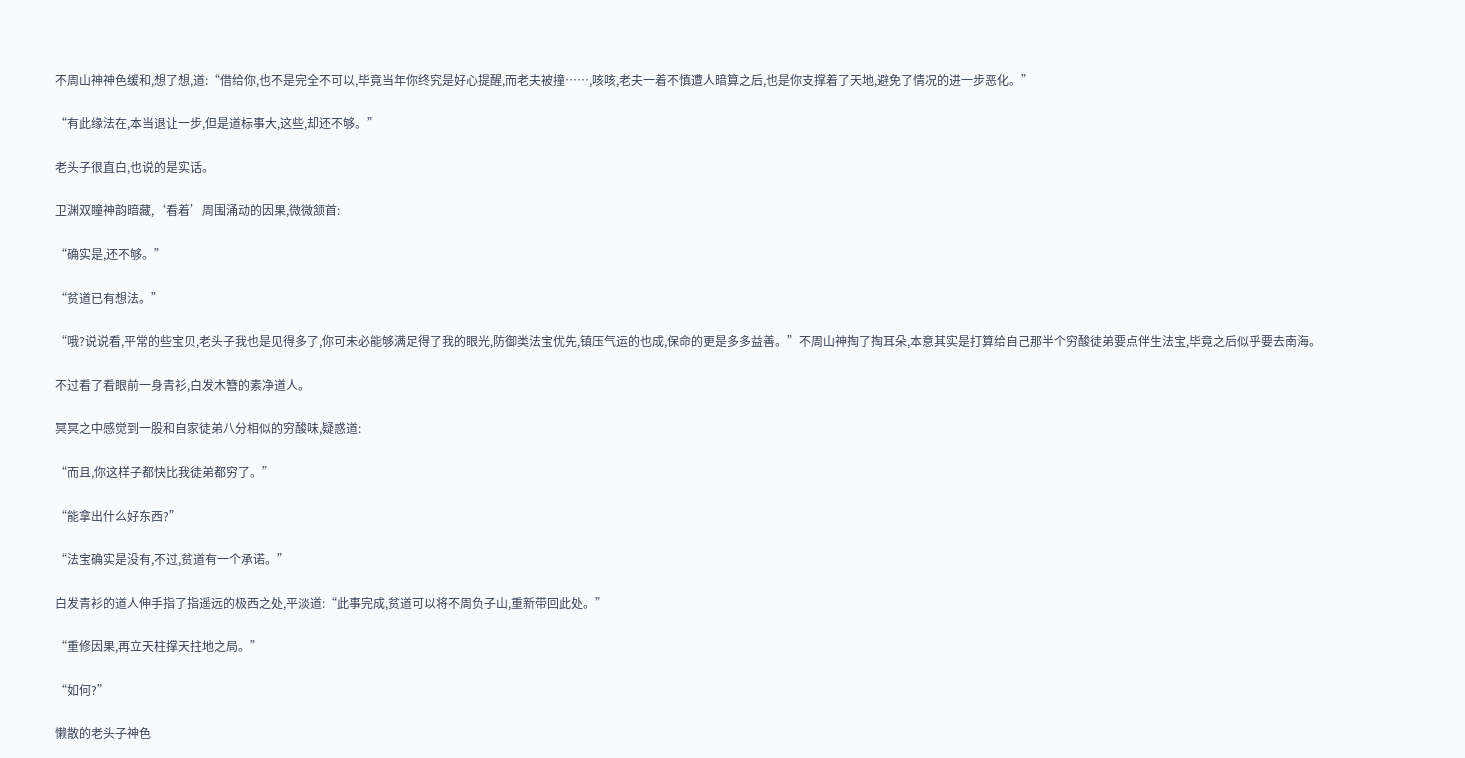不周山神神色缓和,想了想,道:“借给你,也不是完全不可以,毕竟当年你终究是好心提醒,而老夫被撞……,咳咳,老夫一着不慎遭人暗算之后,也是你支撑着了天地,避免了情况的进一步恶化。”

“有此缘法在,本当退让一步,但是道标事大,这些,却还不够。”

老头子很直白,也说的是实话。

卫渊双瞳神韵暗藏,‘看着’周围涌动的因果,微微颔首:

“确实是,还不够。”

“贫道已有想法。”

“哦?说说看,平常的些宝贝,老头子我也是见得多了,你可未必能够满足得了我的眼光,防御类法宝优先,镇压气运的也成,保命的更是多多益善。”不周山神掏了掏耳朵,本意其实是打算给自己那半个穷酸徒弟要点伴生法宝,毕竟之后似乎要去南海。

不过看了看眼前一身青衫,白发木簪的素净道人。

冥冥之中感觉到一股和自家徒弟八分相似的穷酸味,疑惑道:

“而且,你这样子都快比我徒弟都穷了。”

“能拿出什么好东西?”

“法宝确实是没有,不过,贫道有一个承诺。”

白发青衫的道人伸手指了指遥远的极西之处,平淡道:“此事完成,贫道可以将不周负子山,重新带回此处。”

“重修因果,再立天柱撑天拄地之局。”

“如何?”

懒散的老头子神色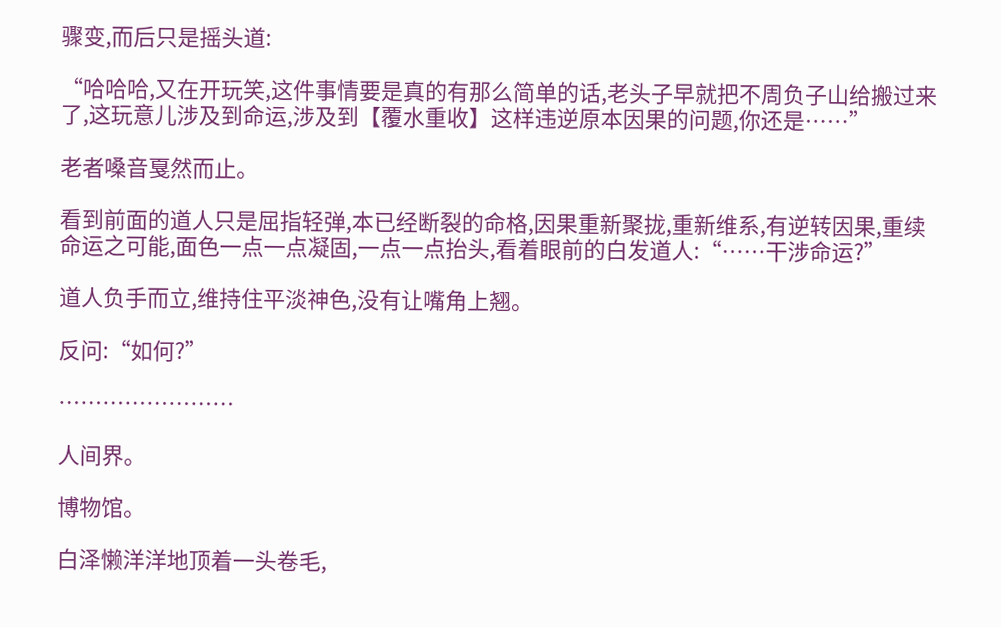骤变,而后只是摇头道:

“哈哈哈,又在开玩笑,这件事情要是真的有那么简单的话,老头子早就把不周负子山给搬过来了,这玩意儿涉及到命运,涉及到【覆水重收】这样违逆原本因果的问题,你还是……”

老者嗓音戛然而止。

看到前面的道人只是屈指轻弹,本已经断裂的命格,因果重新聚拢,重新维系,有逆转因果,重续命运之可能,面色一点一点凝固,一点一点抬头,看着眼前的白发道人:“……干涉命运?”

道人负手而立,维持住平淡神色,没有让嘴角上翘。

反问:“如何?”

……………………

人间界。

博物馆。

白泽懒洋洋地顶着一头卷毛,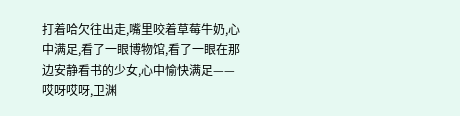打着哈欠往出走,嘴里咬着草莓牛奶,心中满足,看了一眼博物馆,看了一眼在那边安静看书的少女,心中愉快满足——哎呀哎呀,卫渊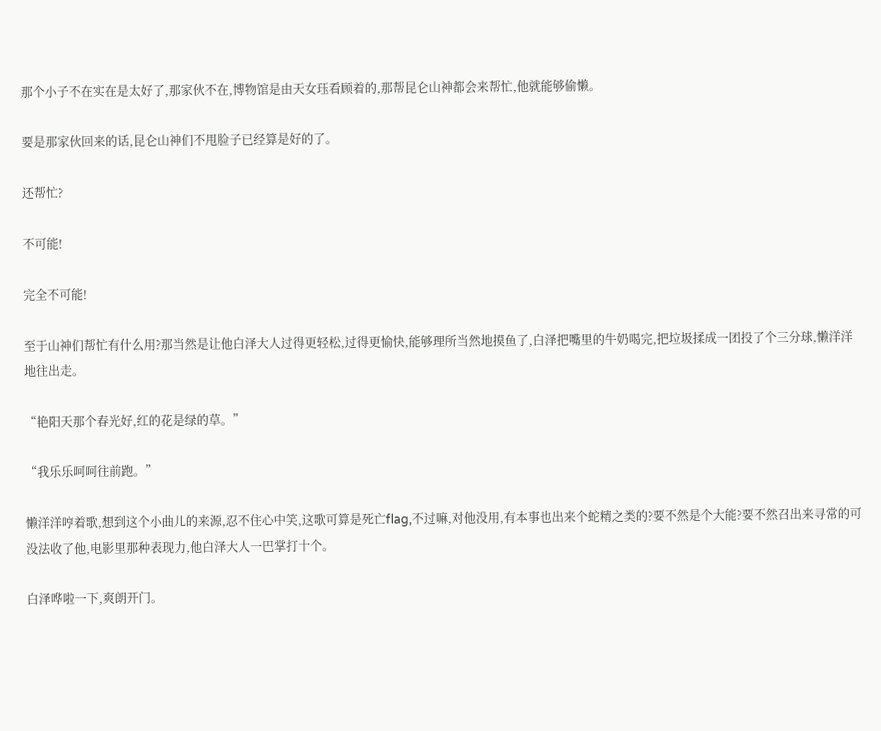那个小子不在实在是太好了,那家伙不在,博物馆是由天女珏看顾着的,那帮昆仑山神都会来帮忙,他就能够偷懒。

要是那家伙回来的话,昆仑山神们不甩脸子已经算是好的了。

还帮忙?

不可能!

完全不可能!

至于山神们帮忙有什么用?那当然是让他白泽大人过得更轻松,过得更愉快,能够理所当然地摸鱼了,白泽把嘴里的牛奶喝完,把垃圾揉成一团投了个三分球,懒洋洋地往出走。

“艳阳天那个春光好,红的花是绿的草。”

“我乐乐呵呵往前跑。”

懒洋洋哼着歌,想到这个小曲儿的来源,忍不住心中笑,这歌可算是死亡flag,不过嘛,对他没用,有本事也出来个蛇精之类的?要不然是个大能?要不然召出来寻常的可没法收了他,电影里那种表现力,他白泽大人一巴掌打十个。

白泽哗啦一下,爽朗开门。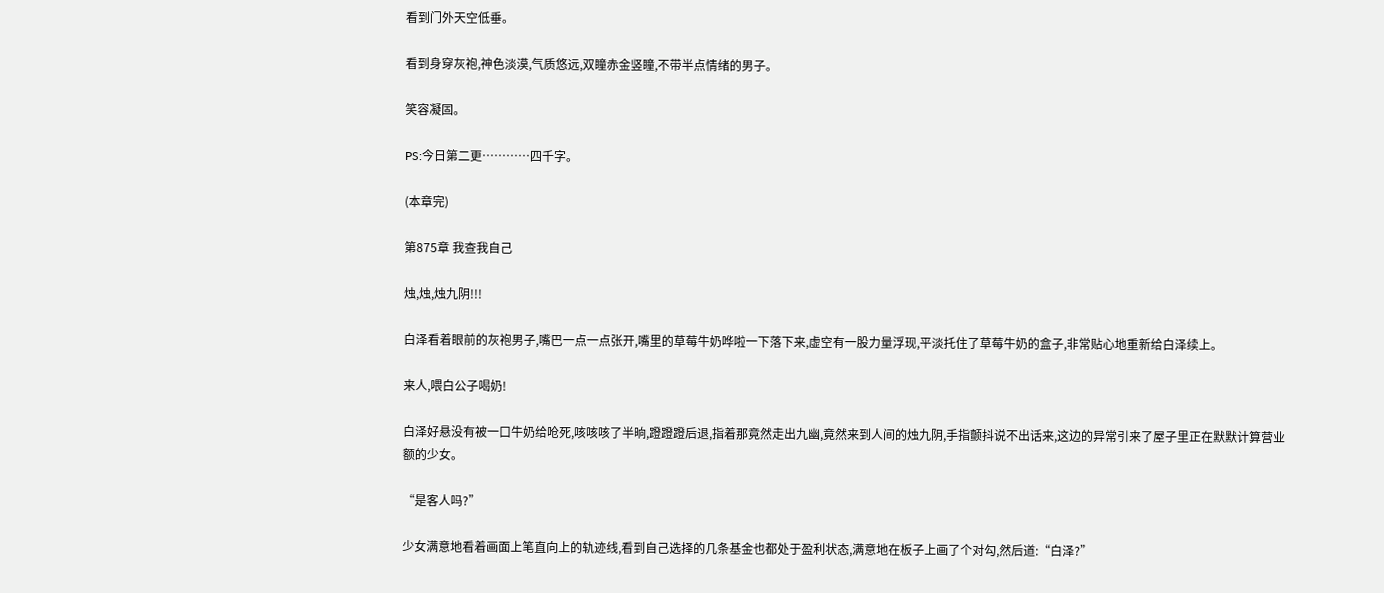看到门外天空低垂。

看到身穿灰袍,神色淡漠,气质悠远,双瞳赤金竖瞳,不带半点情绪的男子。

笑容凝固。

PS:今日第二更…………四千字。

(本章完)

第875章 我查我自己

烛,烛,烛九阴!!!

白泽看着眼前的灰袍男子,嘴巴一点一点张开,嘴里的草莓牛奶哗啦一下落下来,虚空有一股力量浮现,平淡托住了草莓牛奶的盒子,非常贴心地重新给白泽续上。

来人,喂白公子喝奶!

白泽好悬没有被一口牛奶给呛死,咳咳咳了半晌,蹬蹬蹬后退,指着那竟然走出九幽,竟然来到人间的烛九阴,手指颤抖说不出话来,这边的异常引来了屋子里正在默默计算营业额的少女。

“是客人吗?”

少女满意地看着画面上笔直向上的轨迹线,看到自己选择的几条基金也都处于盈利状态,满意地在板子上画了个对勾,然后道:“白泽?”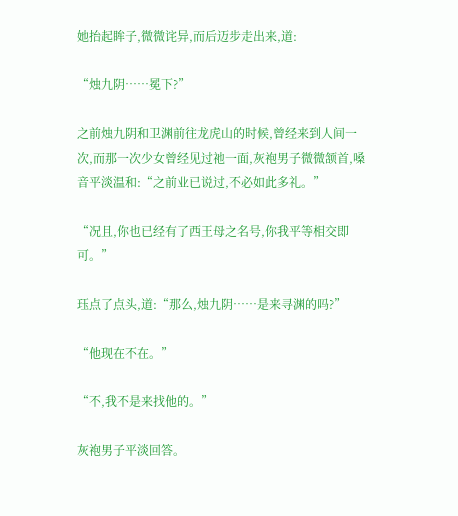她抬起眸子,微微诧异,而后迈步走出来,道:

“烛九阴……冕下?”

之前烛九阴和卫渊前往龙虎山的时候,曾经来到人间一次,而那一次少女曾经见过祂一面,灰袍男子微微颔首,嗓音平淡温和:“之前业已说过,不必如此多礼。”

“况且,你也已经有了西王母之名号,你我平等相交即可。”

珏点了点头,道:“那么,烛九阴……是来寻渊的吗?”

“他现在不在。”

“不,我不是来找他的。”

灰袍男子平淡回答。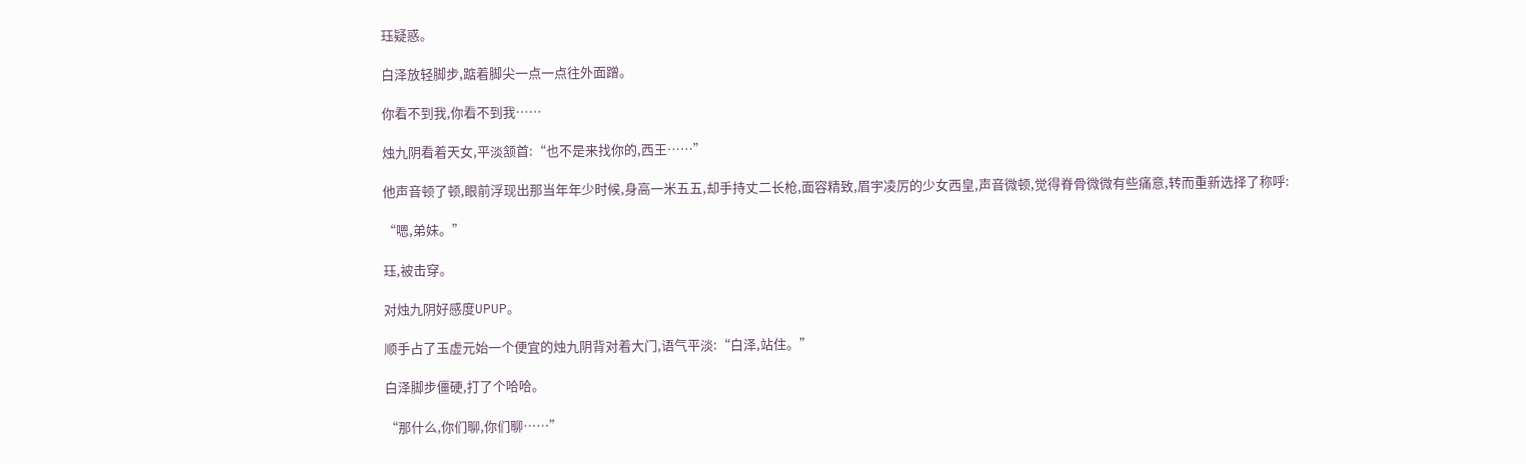珏疑惑。

白泽放轻脚步,踮着脚尖一点一点往外面蹭。

你看不到我,你看不到我……

烛九阴看着天女,平淡颔首:“也不是来找你的,西王……”

他声音顿了顿,眼前浮现出那当年年少时候,身高一米五五,却手持丈二长枪,面容精致,眉宇凌厉的少女西皇,声音微顿,觉得脊骨微微有些痛意,转而重新选择了称呼:

“嗯,弟妹。”

珏,被击穿。

对烛九阴好感度UPUP。

顺手占了玉虚元始一个便宜的烛九阴背对着大门,语气平淡:“白泽,站住。”

白泽脚步僵硬,打了个哈哈。

“那什么,你们聊,你们聊……”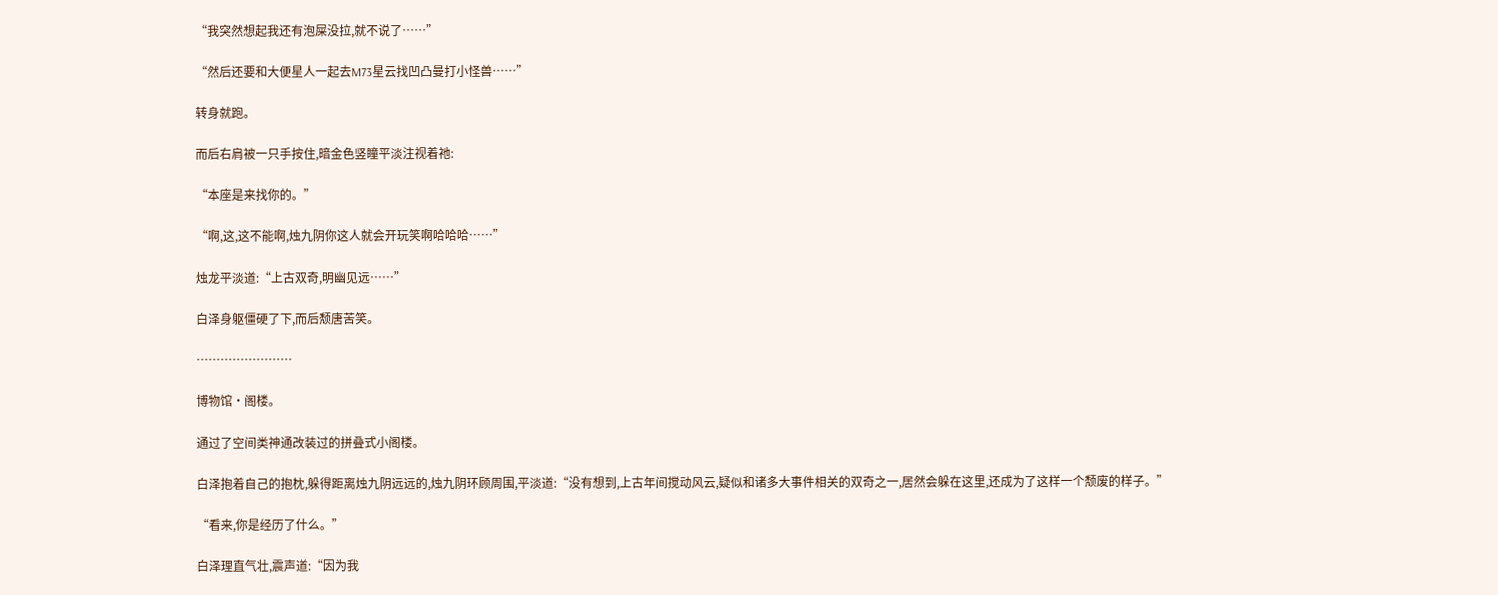“我突然想起我还有泡屎没拉,就不说了……”

“然后还要和大便星人一起去M73星云找凹凸曼打小怪兽……”

转身就跑。

而后右肩被一只手按住,暗金色竖瞳平淡注视着祂:

“本座是来找你的。”

“啊,这,这不能啊,烛九阴你这人就会开玩笑啊哈哈哈……”

烛龙平淡道:“上古双奇,明幽见远……”

白泽身躯僵硬了下,而后颓唐苦笑。

……………………

博物馆·阁楼。

通过了空间类神通改装过的拼叠式小阁楼。

白泽抱着自己的抱枕,躲得距离烛九阴远远的,烛九阴环顾周围,平淡道:“没有想到,上古年间搅动风云,疑似和诸多大事件相关的双奇之一,居然会躲在这里,还成为了这样一个颓废的样子。”

“看来,你是经历了什么。”

白泽理直气壮,震声道:“因为我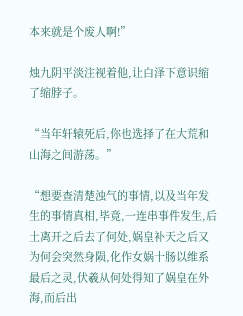本来就是个废人啊!”

烛九阴平淡注视着他,让白泽下意识缩了缩脖子。

“当年轩辕死后,你也选择了在大荒和山海之间游荡。”

“想要查清楚浊气的事情,以及当年发生的事情真相,毕竟,一连串事件发生,后土离开之后去了何处,娲皇补天之后又为何会突然身陨,化作女娲十肠以维系最后之灵,伏羲从何处得知了娲皇在外海,而后出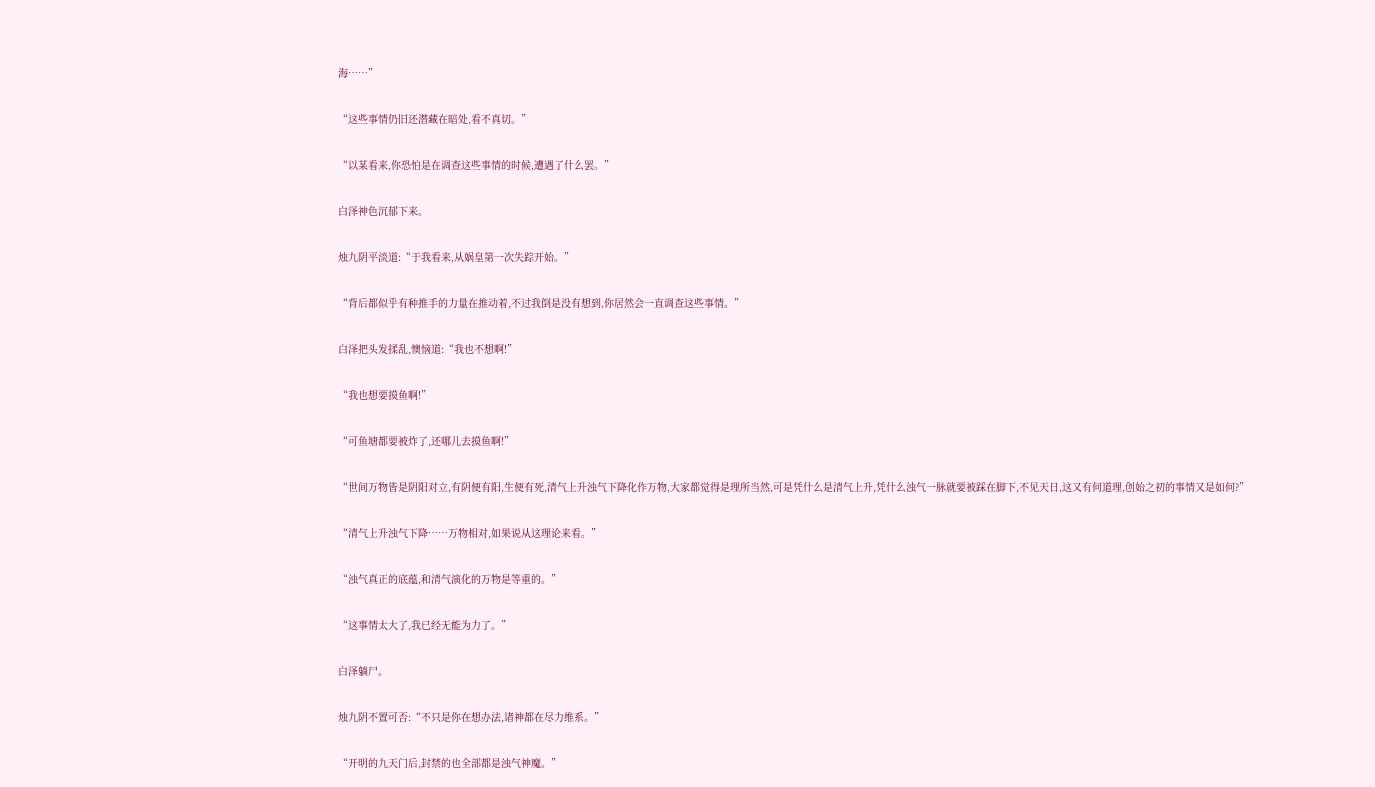海……”

“这些事情仍旧还潜藏在暗处,看不真切。”

“以某看来,你恐怕是在调查这些事情的时候,遭遇了什么罢。”

白泽神色沉郁下来。

烛九阴平淡道:“于我看来,从娲皇第一次失踪开始。”

“背后都似乎有种推手的力量在推动着,不过我倒是没有想到,你居然会一直调查这些事情。”

白泽把头发揉乱,懊恼道:“我也不想啊!”

“我也想要摸鱼啊!”

“可鱼塘都要被炸了,还哪儿去摸鱼啊!”

“世间万物皆是阴阳对立,有阴便有阳,生便有死,清气上升浊气下降化作万物,大家都觉得是理所当然,可是凭什么是清气上升,凭什么浊气一脉就要被踩在脚下,不见天日,这又有何道理,创始之初的事情又是如何?”

“清气上升浊气下降……万物相对,如果说从这理论来看。”

“浊气真正的底蕴,和清气演化的万物是等重的。”

“这事情太大了,我已经无能为力了。”

白泽躺尸。

烛九阴不置可否:“不只是你在想办法,诸神都在尽力维系。”

“开明的九天门后,封禁的也全部都是浊气神魔。”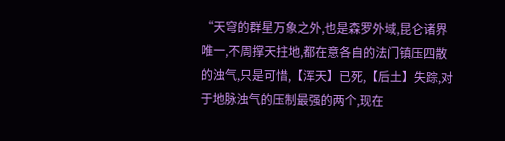“天穹的群星万象之外,也是森罗外域,昆仑诸界唯一,不周撑天拄地,都在意各自的法门镇压四散的浊气,只是可惜,【浑天】已死,【后土】失踪,对于地脉浊气的压制最强的两个,现在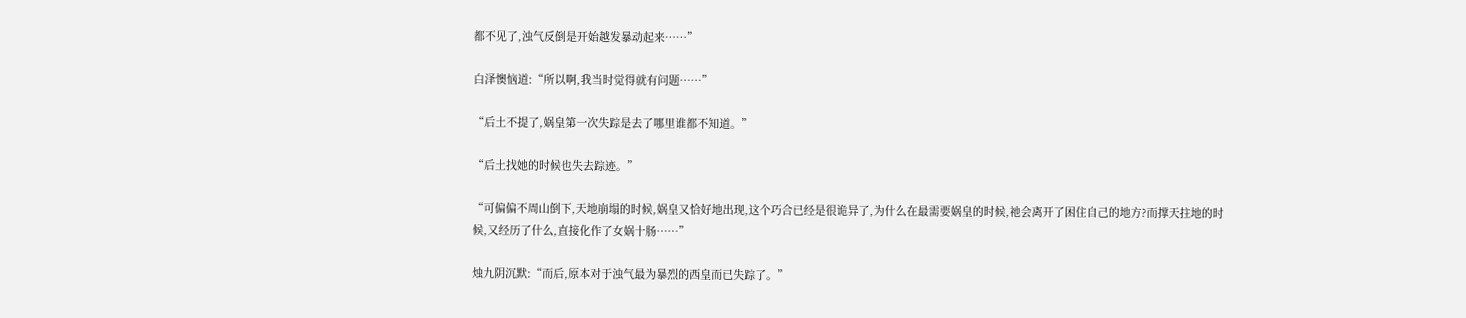都不见了,浊气反倒是开始越发暴动起来……”

白泽懊恼道:“所以啊,我当时觉得就有问题……”

“后土不提了,娲皇第一次失踪是去了哪里谁都不知道。”

“后土找她的时候也失去踪迹。”

“可偏偏不周山倒下,天地崩塌的时候,娲皇又恰好地出现,这个巧合已经是很诡异了,为什么在最需要娲皇的时候,祂会离开了困住自己的地方?而撑天拄地的时候,又经历了什么,直接化作了女娲十肠……”

烛九阴沉默:“而后,原本对于浊气最为暴烈的西皇而已失踪了。”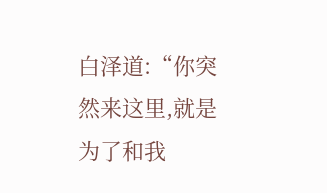白泽道:“你突然来这里,就是为了和我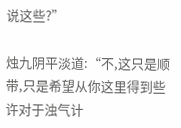说这些?”

烛九阴平淡道:“不,这只是顺带,只是希望从你这里得到些许对于浊气计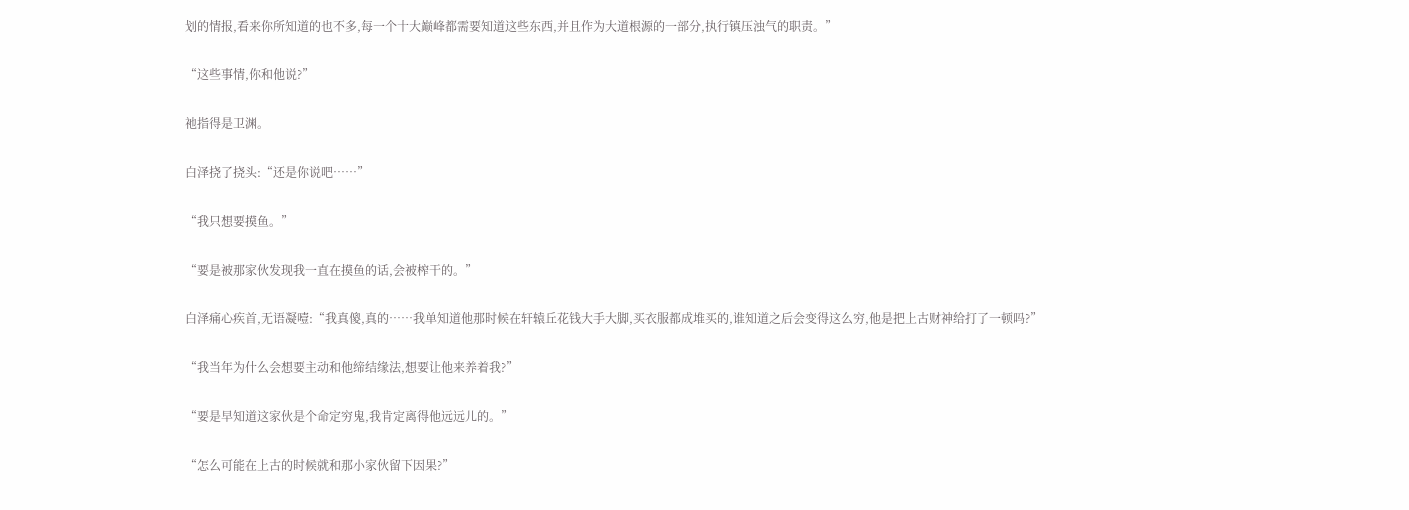划的情报,看来你所知道的也不多,每一个十大巅峰都需要知道这些东西,并且作为大道根源的一部分,执行镇压浊气的职责。”

“这些事情,你和他说?”

祂指得是卫渊。

白泽挠了挠头:“还是你说吧……”

“我只想要摸鱼。”

“要是被那家伙发现我一直在摸鱼的话,会被榨干的。”

白泽痛心疾首,无语凝噎:“我真傻,真的……我单知道他那时候在轩辕丘花钱大手大脚,买衣服都成堆买的,谁知道之后会变得这么穷,他是把上古财神给打了一顿吗?”

“我当年为什么会想要主动和他缔结缘法,想要让他来养着我?”

“要是早知道这家伙是个命定穷鬼,我肯定离得他远远儿的。”

“怎么可能在上古的时候就和那小家伙留下因果?”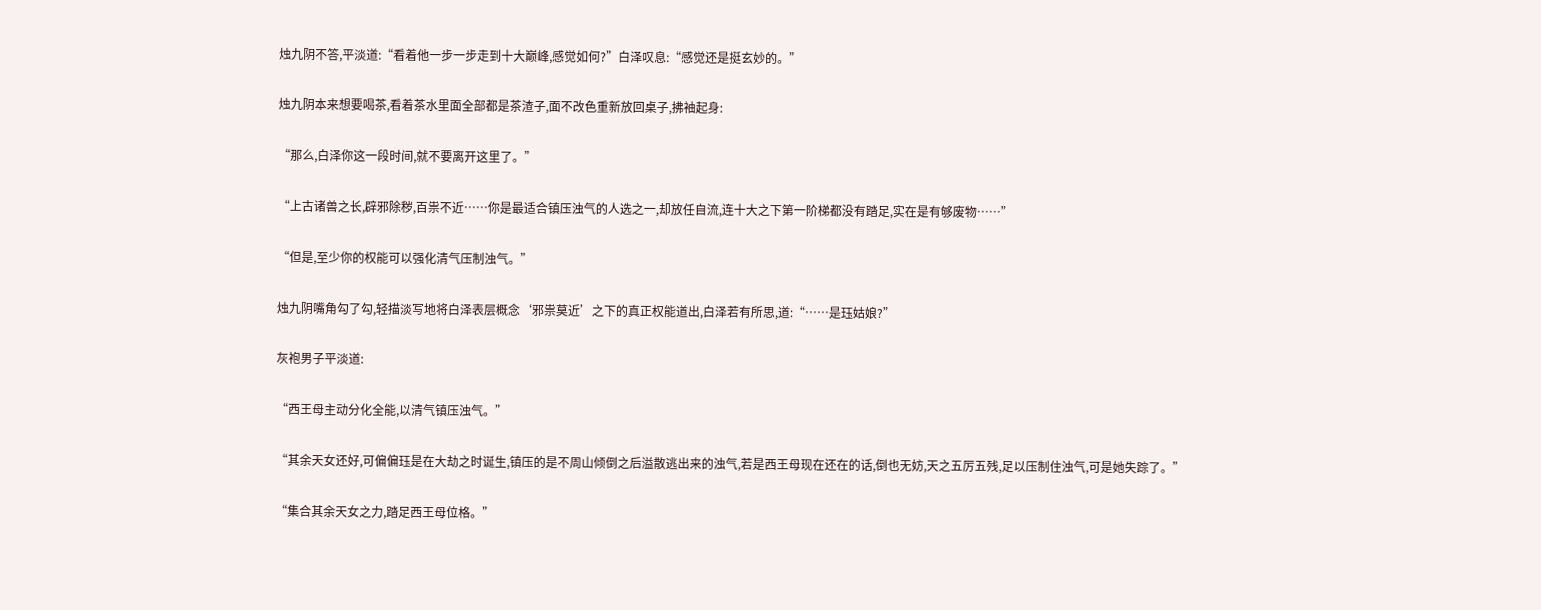烛九阴不答,平淡道:“看着他一步一步走到十大巅峰,感觉如何?”白泽叹息:“感觉还是挺玄妙的。”

烛九阴本来想要喝茶,看着茶水里面全部都是茶渣子,面不改色重新放回桌子,拂袖起身:

“那么,白泽你这一段时间,就不要离开这里了。”

“上古诸兽之长,辟邪除秽,百祟不近……你是最适合镇压浊气的人选之一,却放任自流,连十大之下第一阶梯都没有踏足,实在是有够废物……”

“但是,至少你的权能可以强化清气压制浊气。”

烛九阴嘴角勾了勾,轻描淡写地将白泽表层概念‘邪祟莫近’之下的真正权能道出,白泽若有所思,道:“……是珏姑娘?”

灰袍男子平淡道:

“西王母主动分化全能,以清气镇压浊气。”

“其余天女还好,可偏偏珏是在大劫之时诞生,镇压的是不周山倾倒之后溢散逃出来的浊气,若是西王母现在还在的话,倒也无妨,天之五厉五残,足以压制住浊气,可是她失踪了。”

“集合其余天女之力,踏足西王母位格。”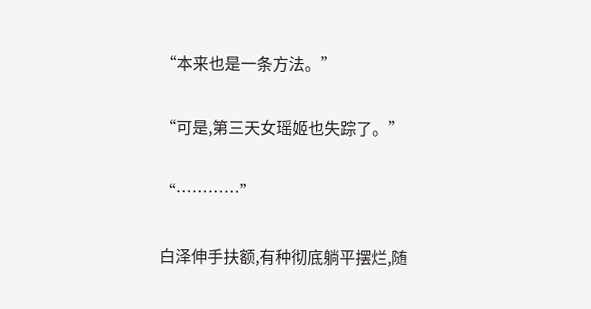“本来也是一条方法。”

“可是,第三天女瑶姬也失踪了。”

“…………”

白泽伸手扶额,有种彻底躺平摆烂,随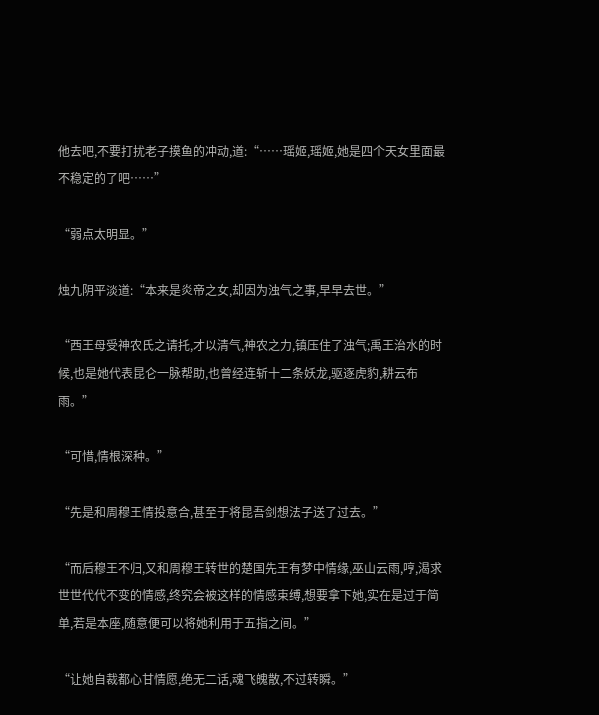他去吧,不要打扰老子摸鱼的冲动,道:“……瑶姬,瑶姬,她是四个天女里面最不稳定的了吧……”

“弱点太明显。”

烛九阴平淡道:“本来是炎帝之女,却因为浊气之事,早早去世。”

“西王母受神农氏之请托,才以清气,神农之力,镇压住了浊气;禹王治水的时候,也是她代表昆仑一脉帮助,也曾经连斩十二条妖龙,驱逐虎豹,耕云布雨。”

“可惜,情根深种。”

“先是和周穆王情投意合,甚至于将昆吾剑想法子送了过去。”

“而后穆王不归,又和周穆王转世的楚国先王有梦中情缘,巫山云雨,哼,渴求世世代代不变的情感,终究会被这样的情感束缚,想要拿下她,实在是过于简单,若是本座,随意便可以将她利用于五指之间。”

“让她自裁都心甘情愿,绝无二话,魂飞魄散,不过转瞬。”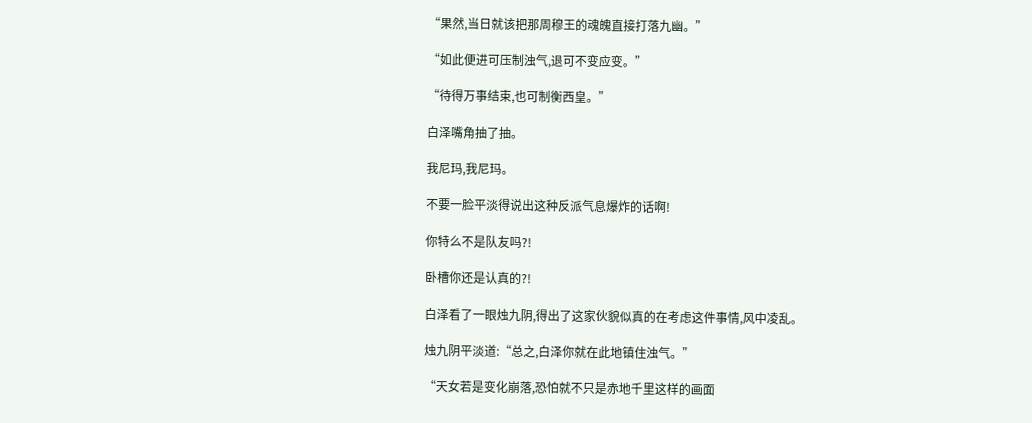“果然,当日就该把那周穆王的魂魄直接打落九幽。”

“如此便进可压制浊气,退可不变应变。”

“待得万事结束,也可制衡西皇。”

白泽嘴角抽了抽。

我尼玛,我尼玛。

不要一脸平淡得说出这种反派气息爆炸的话啊!

你特么不是队友吗?!

卧槽你还是认真的?!

白泽看了一眼烛九阴,得出了这家伙貌似真的在考虑这件事情,风中凌乱。

烛九阴平淡道:“总之,白泽你就在此地镇住浊气。”

“天女若是变化崩落,恐怕就不只是赤地千里这样的画面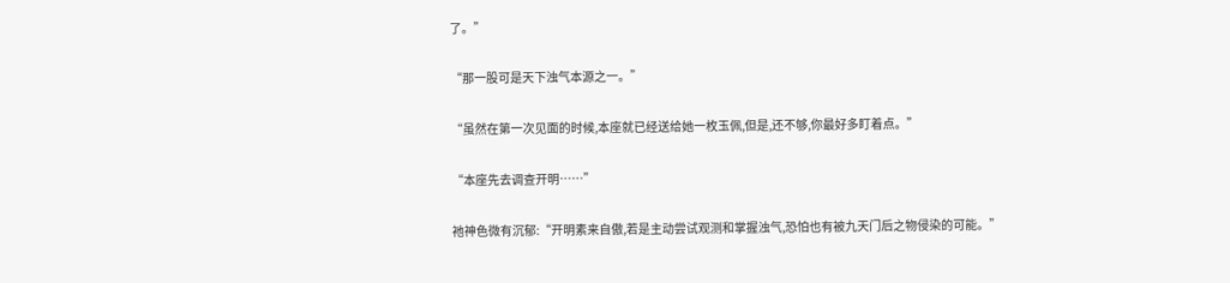了。”

“那一股可是天下浊气本源之一。”

“虽然在第一次见面的时候,本座就已经送给她一枚玉佩,但是,还不够,你最好多盯着点。”

“本座先去调查开明……”

祂神色微有沉郁:“开明素来自傲,若是主动尝试观测和掌握浊气,恐怕也有被九天门后之物侵染的可能。”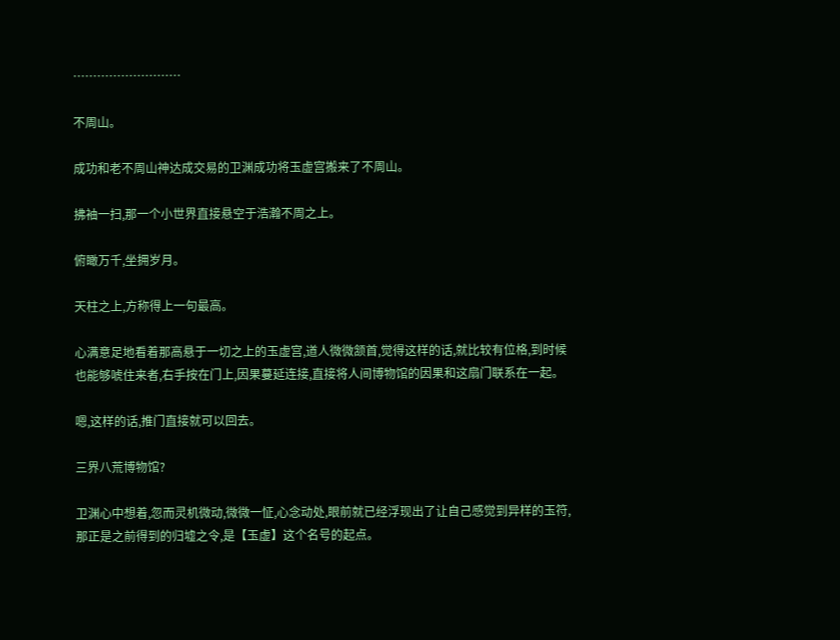………………………

不周山。

成功和老不周山神达成交易的卫渊成功将玉虚宫搬来了不周山。

拂袖一扫,那一个小世界直接悬空于浩瀚不周之上。

俯瞰万千,坐拥岁月。

天柱之上,方称得上一句最高。

心满意足地看着那高悬于一切之上的玉虚宫,道人微微颔首,觉得这样的话,就比较有位格,到时候也能够唬住来者,右手按在门上,因果蔓延连接,直接将人间博物馆的因果和这扇门联系在一起。

嗯,这样的话,推门直接就可以回去。

三界八荒博物馆?

卫渊心中想着,忽而灵机微动,微微一怔,心念动处,眼前就已经浮现出了让自己感觉到异样的玉符,那正是之前得到的归墟之令,是【玉虚】这个名号的起点。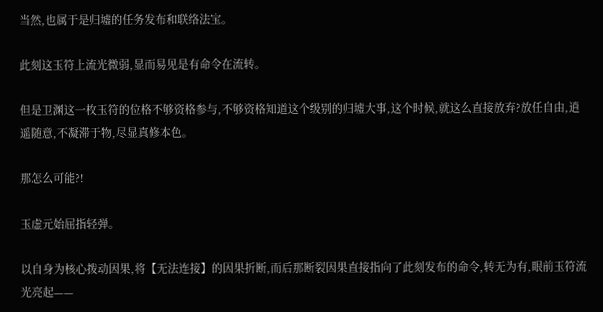当然,也属于是归墟的任务发布和联络法宝。

此刻这玉符上流光微弱,显而易见是有命令在流转。

但是卫渊这一枚玉符的位格不够资格参与,不够资格知道这个级别的归墟大事,这个时候,就这么直接放弃?放任自由,逍遥随意,不凝滞于物,尽显真修本色。

那怎么可能?!

玉虚元始屈指轻弹。

以自身为核心拨动因果,将【无法连接】的因果折断,而后那断裂因果直接指向了此刻发布的命令,转无为有,眼前玉符流光亮起——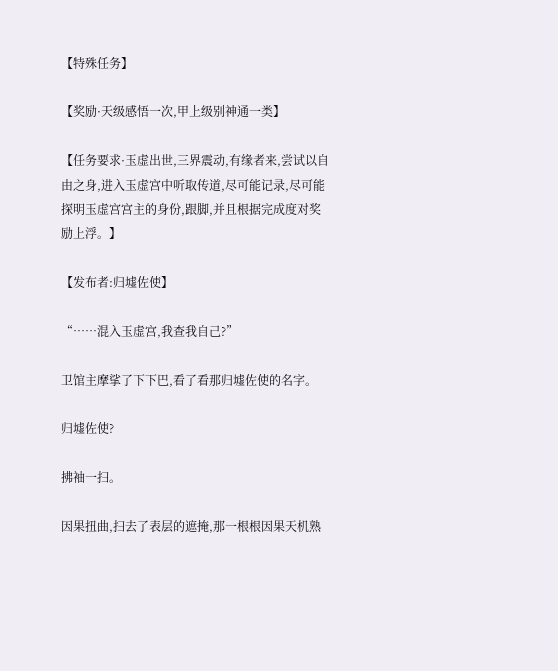【特殊任务】

【奖励·天级感悟一次,甲上级别神通一类】

【任务要求·玉虚出世,三界震动,有缘者来,尝试以自由之身,进入玉虚宫中听取传道,尽可能记录,尽可能探明玉虚宫宫主的身份,跟脚,并且根据完成度对奖励上浮。】

【发布者:归墟佐使】

“……混入玉虚宫,我查我自己?”

卫馆主摩挲了下下巴,看了看那归墟佐使的名字。

归墟佐使?

拂袖一扫。

因果扭曲,扫去了表层的遮掩,那一根根因果天机熟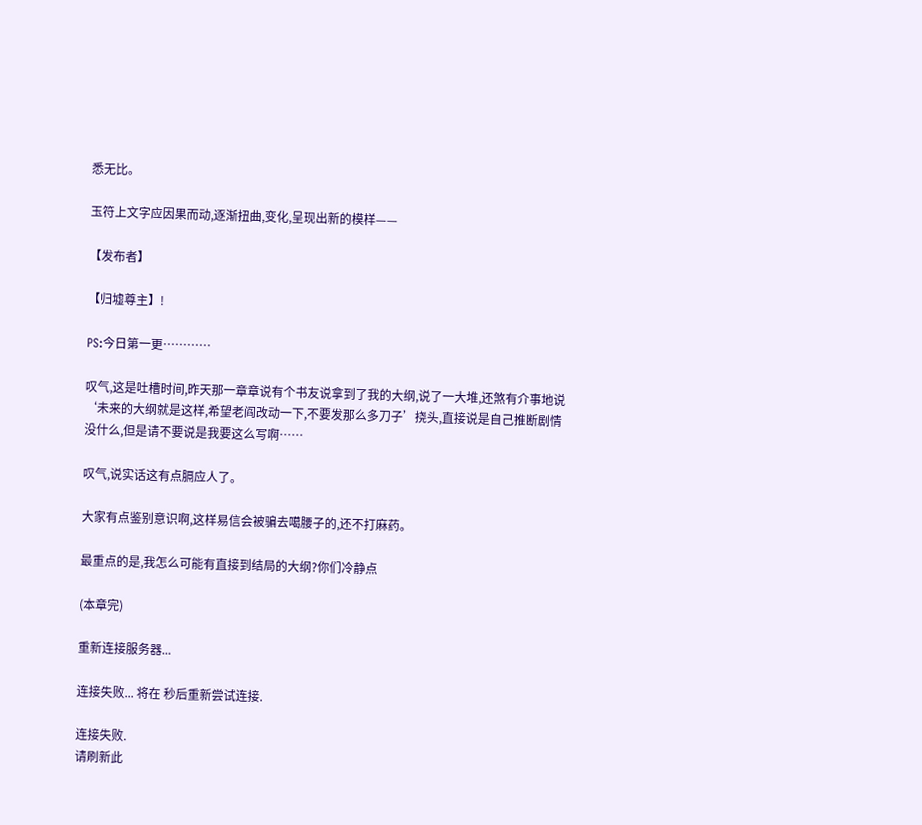悉无比。

玉符上文字应因果而动,逐渐扭曲,变化,呈现出新的模样——

【发布者】

【归墟尊主】!

PS:今日第一更…………

叹气,这是吐槽时间,昨天那一章章说有个书友说拿到了我的大纲,说了一大堆,还煞有介事地说‘未来的大纲就是这样,希望老阎改动一下,不要发那么多刀子’挠头,直接说是自己推断剧情没什么,但是请不要说是我要这么写啊……

叹气,说实话这有点膈应人了。

大家有点鉴别意识啊,这样易信会被骗去噶腰子的,还不打麻药。

最重点的是,我怎么可能有直接到结局的大纲?你们冷静点

(本章完)

重新连接服务器...

连接失败... 将在 秒后重新尝试连接.

连接失败.
请刷新此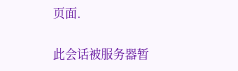页面.

此会话被服务器暂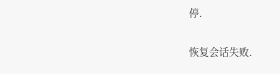停.

恢复会话失败.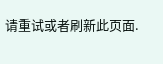请重试或者刷新此页面.